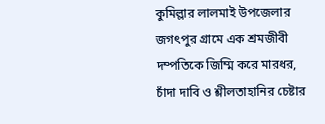কুমিল্লার লালমাই উপজেলার জগৎপুর গ্রামে এক শ্রমজীবী দম্পতিকে জিম্মি করে মারধর, চাঁদা দাবি ও শ্লীলতাহানির চেষ্টার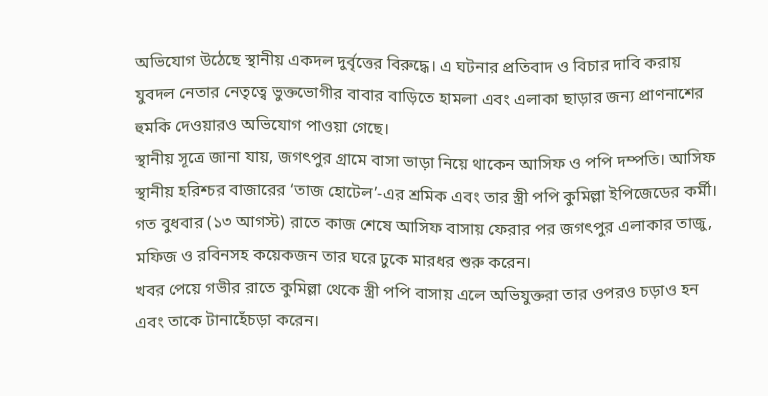অভিযোগ উঠেছে স্থানীয় একদল দুর্বৃত্তের বিরুদ্ধে। এ ঘটনার প্রতিবাদ ও বিচার দাবি করায় যুবদল নেতার নেতৃত্বে ভুক্তভোগীর বাবার বাড়িতে হামলা এবং এলাকা ছাড়ার জন্য প্রাণনাশের হুমকি দেওয়ারও অভিযোগ পাওয়া গেছে।
স্থানীয় সূত্রে জানা যায়, জগৎপুর গ্রামে বাসা ভাড়া নিয়ে থাকেন আসিফ ও পপি দম্পতি। আসিফ স্থানীয় হরিশ্চর বাজারের ‘তাজ হোটেল’-এর শ্রমিক এবং তার স্ত্রী পপি কুমিল্লা ইপিজেডের কর্মী। গত বুধবার (১৩ আগস্ট) রাতে কাজ শেষে আসিফ বাসায় ফেরার পর জগৎপুর এলাকার তাজু, মফিজ ও রবিনসহ কয়েকজন তার ঘরে ঢুকে মারধর শুরু করেন।
খবর পেয়ে গভীর রাতে কুমিল্লা থেকে স্ত্রী পপি বাসায় এলে অভিযুক্তরা তার ওপরও চড়াও হন এবং তাকে টানাহেঁচড়া করেন।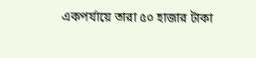একপর্যায়ে তারা ৫০ হাজার টাকা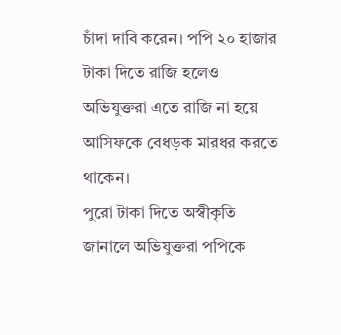চাঁদা দাবি করেন। পপি ২০ হাজার টাকা দিতে রাজি হলেও অভিযুক্তরা এতে রাজি না হয়ে আসিফকে বেধড়ক মারধর করতে থাকেন।
পুরো টাকা দিতে অস্বীকৃতি জানালে অভিযুক্তরা পপিকে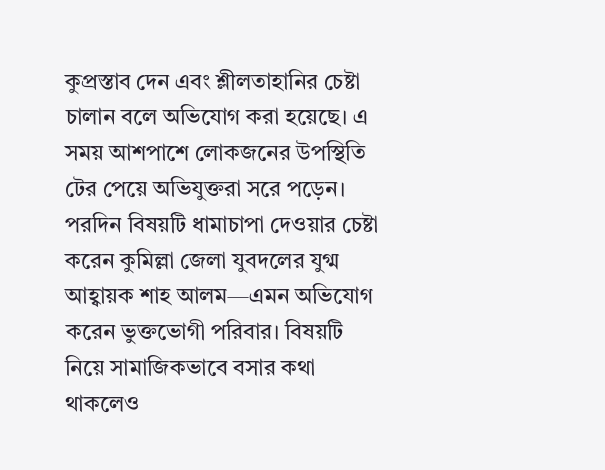কুপ্রস্তাব দেন এবং শ্লীলতাহানির চেষ্টা চালান বলে অভিযোগ করা হয়েছে। এ সময় আশপাশে লোকজনের উপস্থিতি টের পেয়ে অভিযুক্তরা সরে পড়েন।
পরদিন বিষয়টি ধামাচাপা দেওয়ার চেষ্টা করেন কুমিল্লা জেলা যুবদলের যুগ্ম আহ্বায়ক শাহ আলম—এমন অভিযোগ করেন ভুক্তভোগী পরিবার। বিষয়টি নিয়ে সামাজিকভাবে বসার কথা থাকলেও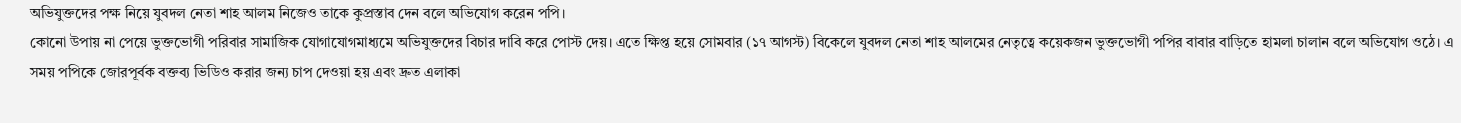অভিযুক্তদের পক্ষ নিয়ে যুবদল নেতা শাহ আলম নিজেও তাকে কুপ্রস্তাব দেন বলে অভিযোগ করেন পপি।
কোনো উপায় না পেয়ে ভুক্তভোগী পরিবার সামাজিক যোগাযোগমাধ্যমে অভিযুক্তদের বিচার দাবি করে পোস্ট দেয়। এতে ক্ষিপ্ত হয়ে সোমবার (১৭ আগস্ট) বিকেলে যুবদল নেতা শাহ আলমের নেতৃত্বে কয়েকজন ভুক্তভোগী পপির বাবার বাড়িতে হামলা চালান বলে অভিযোগ ওঠে। এ সময় পপিকে জোরপূর্বক বক্তব্য ভিডিও করার জন্য চাপ দেওয়া হয় এবং দ্রুত এলাকা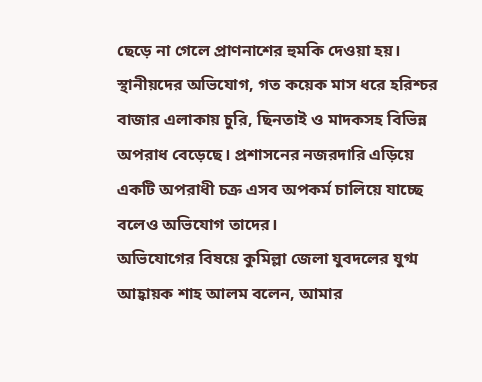ছেড়ে না গেলে প্রাণনাশের হুমকি দেওয়া হয়।
স্থানীয়দের অভিযোগ, গত কয়েক মাস ধরে হরিশ্চর বাজার এলাকায় চুরি, ছিনতাই ও মাদকসহ বিভিন্ন অপরাধ বেড়েছে। প্রশাসনের নজরদারি এড়িয়ে একটি অপরাধী চক্র এসব অপকর্ম চালিয়ে যাচ্ছে বলেও অভিযোগ তাদের।
অভিযোগের বিষয়ে কুমিল্লা জেলা যুবদলের যুগ্ম আহ্বায়ক শাহ আলম বলেন, আমার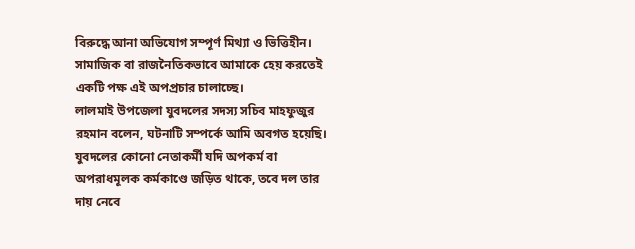বিরুদ্ধে আনা অভিযোগ সম্পূর্ণ মিথ্যা ও ভিত্তিহীন। সামাজিক বা রাজনৈতিকভাবে আমাকে হেয় করতেই একটি পক্ষ এই অপপ্রচার চালাচ্ছে।
লালমাই উপজেলা যুবদলের সদস্য সচিব মাহফুজুর রহমান বলেন, ঘটনাটি সম্পর্কে আমি অবগত হয়েছি। যুবদলের কোনো নেতাকর্মী যদি অপকর্ম বা অপরাধমূলক কর্মকাণ্ডে জড়িত থাকে, তবে দল তার দায় নেবে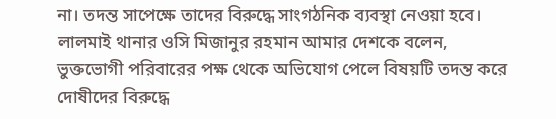না। তদন্ত সাপেক্ষে তাদের বিরুদ্ধে সাংগঠনিক ব্যবস্থা নেওয়া হবে।
লালমাই থানার ওসি মিজানুর রহমান আমার দেশকে বলেন, ভুক্তভোগী পরিবারের পক্ষ থেকে অভিযোগ পেলে বিষয়টি তদন্ত করে দোষীদের বিরুদ্ধে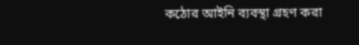কঠোর আইনি ব্যবস্থা গ্রহণ করা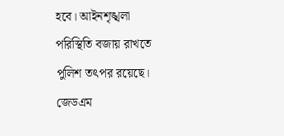হবে। আইনশৃঙ্খলা পরিস্থিতি বজায় রাখতে পুলিশ তৎপর রয়েছে।
জেডএম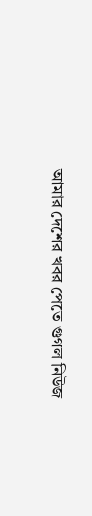আমার দেশের খবর পেতে গুগল নিউজ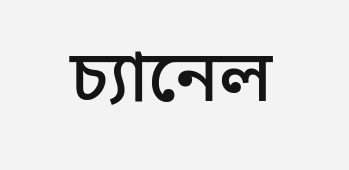চ্যানেল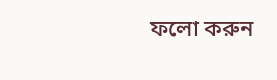ফলো করুন